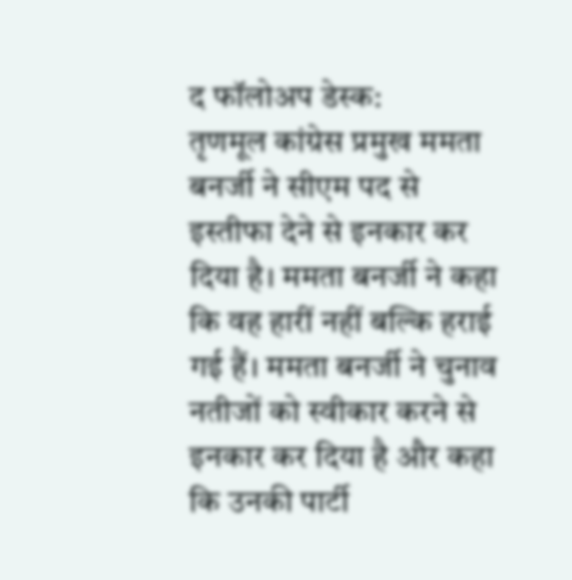द फॉलोअप डेस्क:
तृणमूल कांग्रेस प्रमुख ममता बनर्जी ने सीएम पद से इस्तीफा देने से इनकार कर दिया है। ममता बनर्जी ने कहा कि वह हारीं नहीं बल्कि हराई गई हैं। ममता बनर्जी ने चुनाव नतीजों को स्वीकार करने से इनकार कर दिया है और कहा कि उनकी पार्टी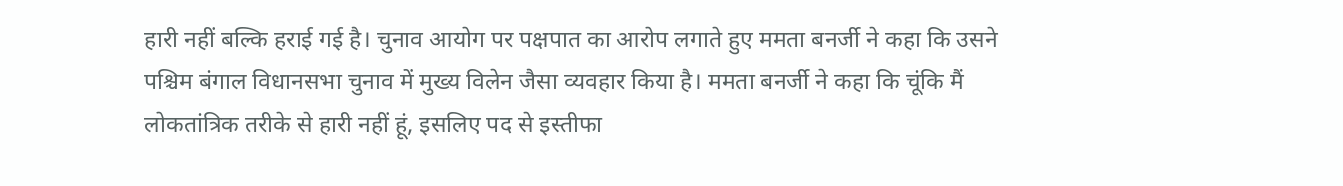हारी नहीं बल्कि हराई गई है। चुनाव आयोग पर पक्षपात का आरोप लगाते हुए ममता बनर्जी ने कहा कि उसने पश्चिम बंगाल विधानसभा चुनाव में मुख्य विलेन जैसा व्यवहार किया है। ममता बनर्जी ने कहा कि चूंकि मैं लोकतांत्रिक तरीके से हारी नहीं हूं, इसलिए पद से इस्तीफा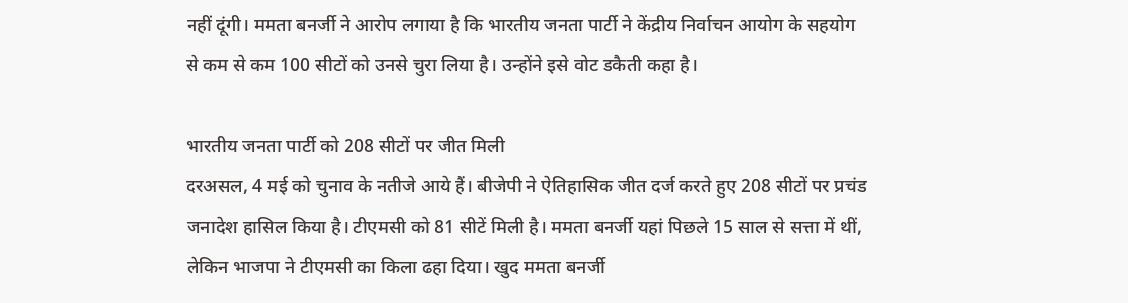नहीं दूंगी। ममता बनर्जी ने आरोप लगाया है कि भारतीय जनता पार्टी ने केंद्रीय निर्वाचन आयोग के सहयोग से कम से कम 100 सीटों को उनसे चुरा लिया है। उन्होंने इसे वोट डकैती कहा है।

भारतीय जनता पार्टी को 208 सीटों पर जीत मिली
दरअसल, 4 मई को चुनाव के नतीजे आये हैं। बीजेपी ने ऐतिहासिक जीत दर्ज करते हुए 208 सीटों पर प्रचंड जनादेश हासिल किया है। टीएमसी को 81 सीटें मिली है। ममता बनर्जी यहां पिछले 15 साल से सत्ता में थीं, लेकिन भाजपा ने टीएमसी का किला ढहा दिया। खुद ममता बनर्जी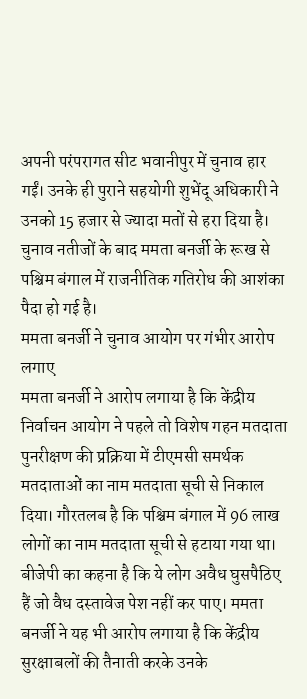अपनी परंपरागत सीट भवानीपुर में चुनाव हार गईं। उनके ही पुराने सहयोगी शुभेंदू अधिकारी ने उनको 15 हजार से ज्यादा मतों से हरा दिया है। चुनाव नतीजों के बाद ममता बनर्जी के रूख से पश्चिम बंगाल में राजनीतिक गतिरोध की आशंका पैदा हो गई है।
ममता बनर्जी ने चुनाव आयोग पर गंभीर आरोप लगाए
ममता बनर्जी ने आरोप लगाया है कि केंद्रीय निर्वाचन आयोग ने पहले तो विशेष गहन मतदाता पुनरीक्षण की प्रक्रिया में टीएमसी समर्थक मतदाताओं का नाम मतदाता सूची से निकाल दिया। गौरतलब है कि पश्चिम बंगाल में 96 लाख लोगों का नाम मतदाता सूची से हटाया गया था। बीजेपी का कहना है कि ये लोग अवैध घुसपैठिए हैं जो वैध दस्तावेज पेश नहीं कर पाए। ममता बनर्जी ने यह भी आरोप लगाया है कि केंद्रीय सुरक्षाबलों की तैनाती करके उनके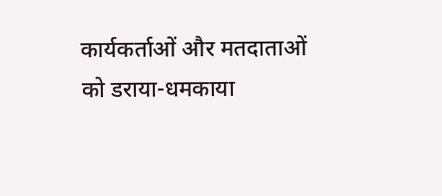कार्यकर्ताओं और मतदाताओं को डराया-धमकाया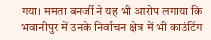गया। ममता बनर्जी ने यह भी आरोप लगाया कि भवानीपुर में उनके निर्वाचन क्षेत्र में भी काउंटिंग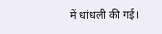में धांधली की गई।